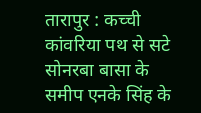तारापुर : कच्ची कांवरिया पथ से सटे सोनरबा बासा के समीप एनके सिंह के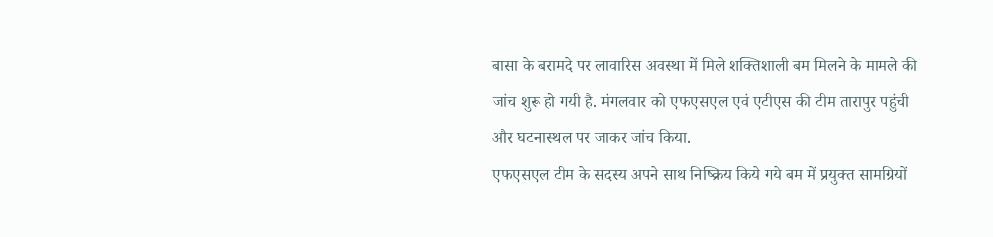बासा के बरामदे पर लावारिस अवस्था में मिले शक्तिशाली बम मिलने के मामले की जांच शुरू हो गयी है. मंगलवार को एफएसएल एवं एटीएस की टीम तारापुर पहुंची और घटनास्थल पर जाकर जांच किया.
एफएसएल टीम के सदस्य अपने साथ निष्क्रिय किये गये बम में प्रयुक्त सामग्रियों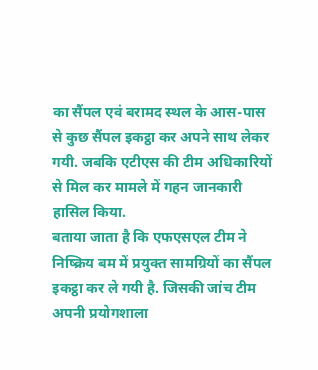का सैंपल एवं बरामद स्थल के आस-पास से कुछ सैंपल इकट्ठा कर अपने साथ लेकर गयी. जबकि एटीएस की टीम अधिकारियों से मिल कर मामले में गहन जानकारी हासिल किया.
बताया जाता है कि एफएसएल टीम ने निष्क्रिय बम में प्रयुक्त सामग्रियों का सैंपल इकट्ठा कर ले गयी है. जिसकी जांच टीम अपनी प्रयोगशाला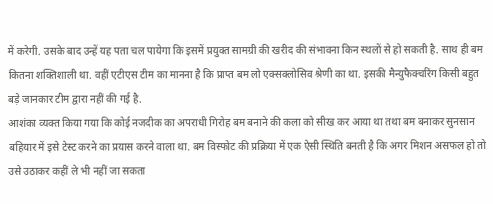में करेगी. उसके बाद उन्हें यह पता चल पायेगा कि इसमें प्रयुक्त सामग्री की खरीद की संभावना किन स्थलों से हो सकती है. साथ ही बम कितना शक्तिशाली था. वहीं एटीएस टीम का मानना है कि प्राप्त बम लो एक्सक्लोसिव श्रेणी का था. इसकी मैन्युफैक्चरिंग किसी बहुत बड़े जानकार टीम द्वारा नहीं की गई है.
आशंका व्यक्त किया गया कि कोई नजदीक का अपराधी गिरोह बम बनाने की कला को सीख कर आया था तथा बम बनाकर सुनसान बहियार में इसे टेस्ट करने का प्रयास करने वाला था. बम विस्फोट की प्रक्रिया में एक ऐसी स्थिति बनती है कि अगर मिशन असफल हो तो उसे उठाकर कहीं ले भी नहीं जा सकता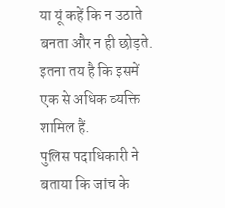या यूं कहें कि न उठाते बनता और न ही छोड़ते. इतना तय है कि इसमें एक से अधिक व्यक्ति शामिल हैं.
पुलिस पदाधिकारी ने बताया कि जांच के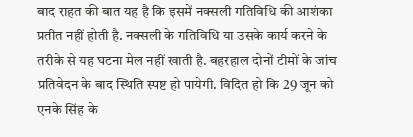बाद राहत की बात यह है कि इसमें नक्सली गतिविधि की आशंका प्रतीत नहीं होती है. नक्सली के गतिविधि या उसके कार्य करने के तरीके से यह घटना मेल नहीं खाती है. बहरहाल दोनों टीमों के जांच प्रतिवेदन के बाद स्थिति स्पष्ट हो पायेगी. विदित हो कि 29 जून को एनके सिंह के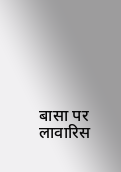बासा पर लावारिस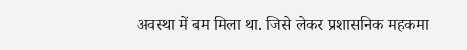अवस्था में बम मिला था. जिसे लेकर प्रशासनिक महकमा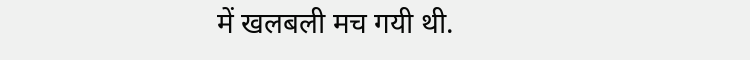में खलबली मच गयी थी.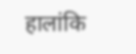हालांकि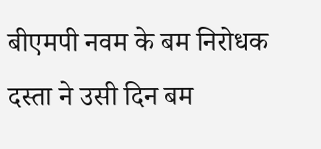बीएमपी नवम के बम निरोधक दस्ता ने उसी दिन बम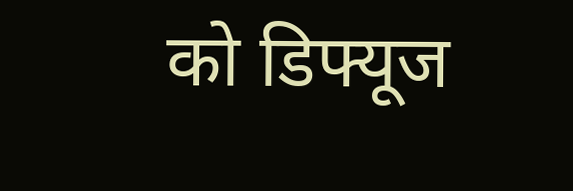को डिफ्यूज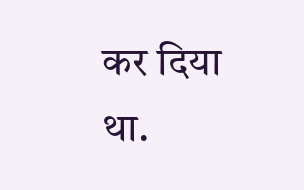कर दिया था.